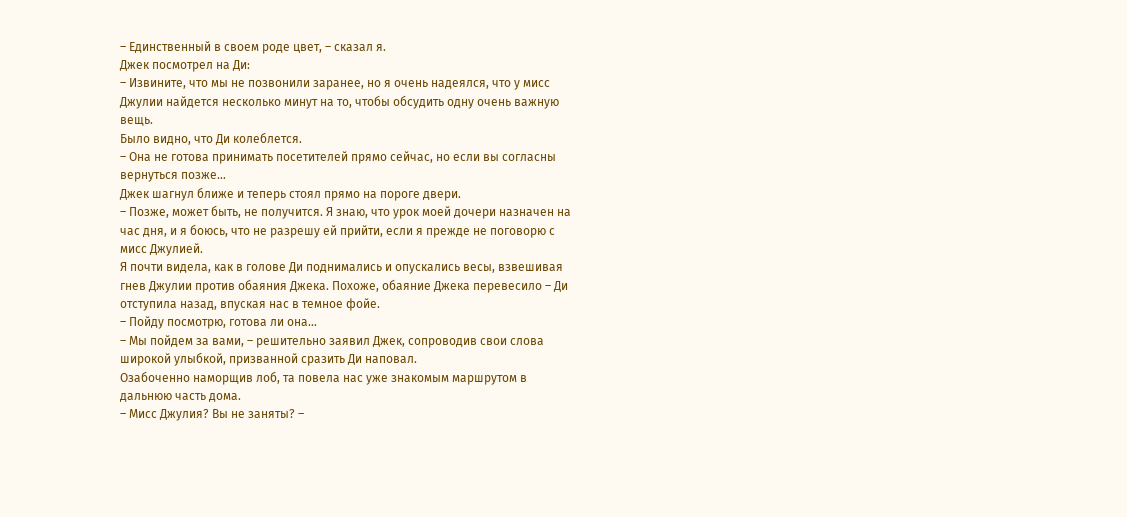– Единственный в своем роде цвет, – сказал я.
Джек посмотрел на Ди:
– Извините, что мы не позвонили заранее, но я очень надеялся, что у мисс Джулии найдется несколько минут на то, чтобы обсудить одну очень важную вещь.
Было видно, что Ди колеблется.
– Она не готова принимать посетителей прямо сейчас, но если вы согласны вернуться позже…
Джек шагнул ближе и теперь стоял прямо на пороге двери.
– Позже, может быть, не получится. Я знаю, что урок моей дочери назначен на час дня, и я боюсь, что не разрешу ей прийти, если я прежде не поговорю с мисс Джулией.
Я почти видела, как в голове Ди поднимались и опускались весы, взвешивая гнев Джулии против обаяния Джека. Похоже, обаяние Джека перевесило – Ди отступила назад, впуская нас в темное фойе.
– Пойду посмотрю, готова ли она…
– Мы пойдем за вами, – решительно заявил Джек, сопроводив свои слова широкой улыбкой, призванной сразить Ди наповал.
Озабоченно наморщив лоб, та повела нас уже знакомым маршрутом в дальнюю часть дома.
– Мисс Джулия? Вы не заняты? –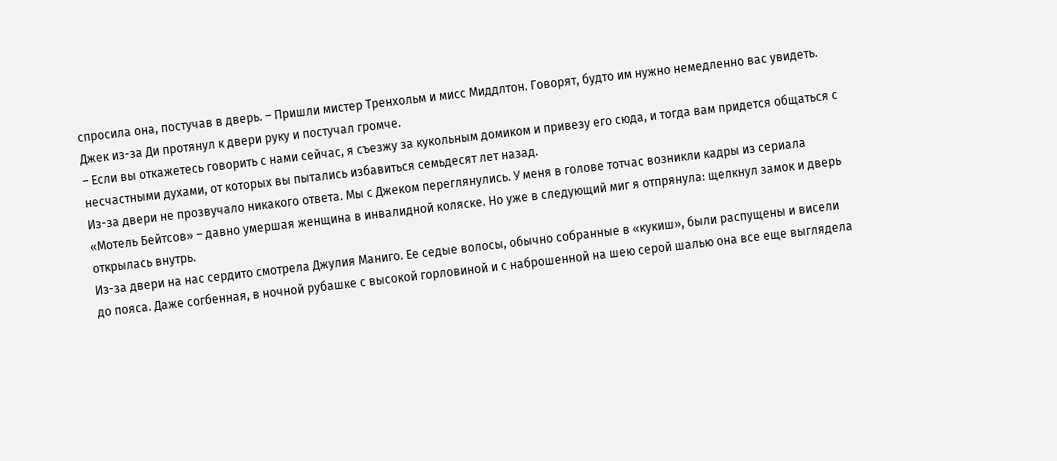спросила она, постучав в дверь. – Пришли мистер Тренхольм и мисс Миддлтон. Говорят, будто им нужно немедленно вас увидеть.
Джек из-за Ди протянул к двери руку и постучал громче.
– Если вы откажетесь говорить с нами сейчас, я съезжу за кукольным домиком и привезу его сюда, и тогда вам придется общаться с несчастными духами, от которых вы пытались избавиться семьдесят лет назад.
Из-за двери не прозвучало никакого ответа. Мы с Джеком переглянулись. У меня в голове тотчас возникли кадры из сериала «Мотель Бейтсов» – давно умершая женщина в инвалидной коляске. Но уже в следующий миг я отпрянула: щелкнул замок и дверь открылась внутрь.
Из-за двери на нас сердито смотрела Джулия Маниго. Ее седые волосы, обычно собранные в «кукиш», были распущены и висели до пояса. Даже согбенная, в ночной рубашке с высокой горловиной и с наброшенной на шею серой шалью она все еще выглядела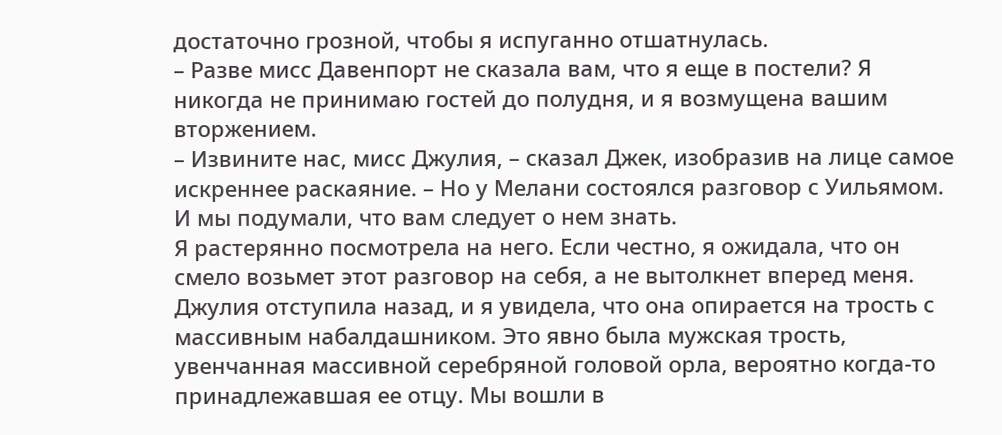достаточно грозной, чтобы я испуганно отшатнулась.
– Разве мисс Давенпорт не сказала вам, что я еще в постели? Я никогда не принимаю гостей до полудня, и я возмущена вашим вторжением.
– Извините нас, мисс Джулия, – сказал Джек, изобразив на лице самое искреннее раскаяние. – Но у Мелани состоялся разговор с Уильямом. И мы подумали, что вам следует о нем знать.
Я растерянно посмотрела на него. Если честно, я ожидала, что он смело возьмет этот разговор на себя, а не вытолкнет вперед меня.
Джулия отступила назад, и я увидела, что она опирается на трость с массивным набалдашником. Это явно была мужская трость, увенчанная массивной серебряной головой орла, вероятно когда-то принадлежавшая ее отцу. Мы вошли в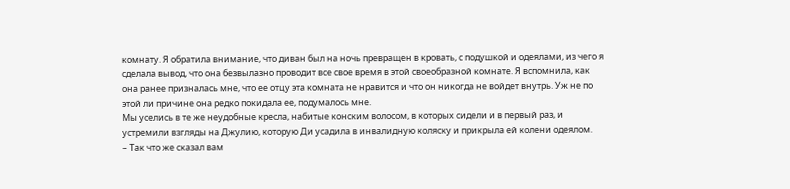комнату. Я обратила внимание, что диван был на ночь превращен в кровать, с подушкой и одеялами, из чего я сделала вывод, что она безвылазно проводит все свое время в этой своеобразной комнате. Я вспомнила, как она ранее призналась мне, что ее отцу эта комната не нравится и что он никогда не войдет внутрь. Уж не по этой ли причине она редко покидала ее, подумалось мне.
Мы уселись в те же неудобные кресла, набитые конским волосом, в которых сидели и в первый раз, и устремили взгляды на Джулию, которую Ди усадила в инвалидную коляску и прикрыла ей колени одеялом.
– Так что же сказал вам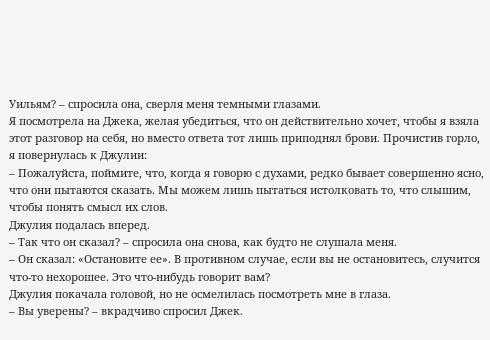Уильям? – спросила она, сверля меня темными глазами.
Я посмотрела на Джека, желая убедиться, что он действительно хочет, чтобы я взяла этот разговор на себя, но вместо ответа тот лишь приподнял брови. Прочистив горло, я повернулась к Джулии:
– Пожалуйста, поймите, что, когда я говорю с духами, редко бывает совершенно ясно, что они пытаются сказать. Мы можем лишь пытаться истолковать то, что слышим, чтобы понять смысл их слов.
Джулия подалась вперед.
– Так что он сказал? – спросила она снова, как будто не слушала меня.
– Он сказал: «Остановите ее». В противном случае, если вы не остановитесь, случится что-то нехорошее. Это что-нибудь говорит вам?
Джулия покачала головой, но не осмелилась посмотреть мне в глаза.
– Вы уверены? – вкрадчиво спросил Джек.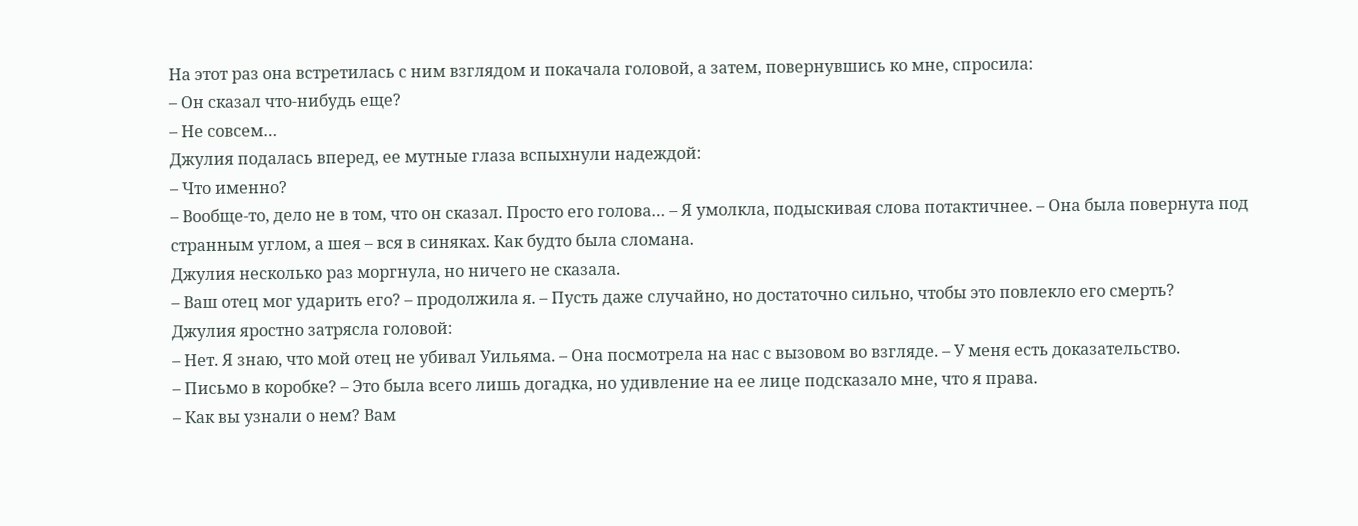На этот раз она встретилась с ним взглядом и покачала головой, а затем, повернувшись ко мне, спросила:
– Он сказал что-нибудь еще?
– Не совсем…
Джулия подалась вперед, ее мутные глаза вспыхнули надеждой:
– Что именно?
– Вообще-то, дело не в том, что он сказал. Просто его голова… – Я умолкла, подыскивая слова потактичнее. – Она была повернута под странным углом, а шея – вся в синяках. Как будто была сломана.
Джулия несколько раз моргнула, но ничего не сказала.
– Ваш отец мог ударить его? – продолжила я. – Пусть даже случайно, но достаточно сильно, чтобы это повлекло его смерть?
Джулия яростно затрясла головой:
– Нет. Я знаю, что мой отец не убивал Уильяма. – Она посмотрела на нас с вызовом во взгляде. – У меня есть доказательство.
– Письмо в коробке? – Это была всего лишь догадка, но удивление на ее лице подсказало мне, что я права.
– Как вы узнали о нем? Вам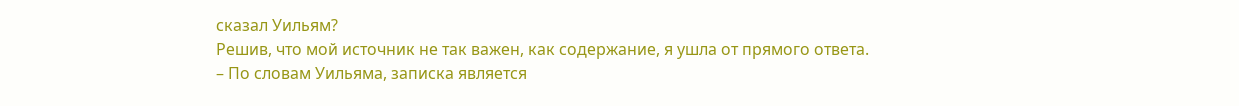сказал Уильям?
Решив, что мой источник не так важен, как содержание, я ушла от прямого ответа.
– По словам Уильяма, записка является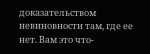доказательством невиновности там, где ее нет. Вам это что-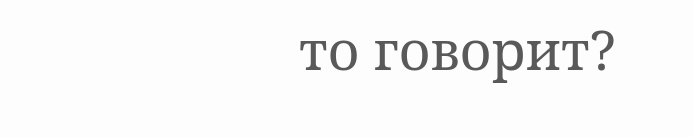то говорит?